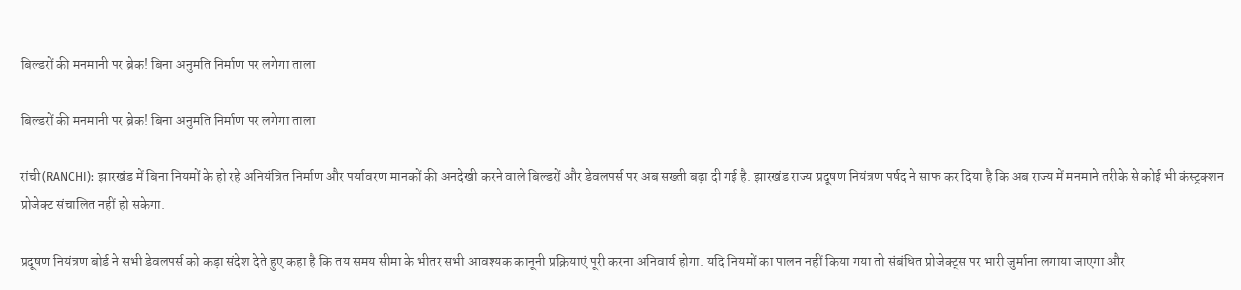बिल्डरों की मनमानी पर ब्रेक! बिना अनुमति निर्माण पर लगेगा ताला

बिल्डरों की मनमानी पर ब्रेक! बिना अनुमति निर्माण पर लगेगा ताला

रांची(RANCHI): झारखंड में बिना नियमों के हो रहे अनियंत्रित निर्माण और पर्यावरण मानकों की अनदेखी करने वाले बिल्डरों और डेवलपर्स पर अब सख्ती बढ़ा दी गई है. झारखंड राज्य प्रदूषण नियंत्रण पर्षद ने साफ कर दिया है कि अब राज्य में मनमाने तरीके से कोई भी कंस्ट्रक्शन प्रोजेक्ट संचालित नहीं हो सकेगा.

प्रदूषण नियंत्रण बोर्ड ने सभी डेवलपर्स को कड़ा संदेश देते हुए कहा है कि तय समय सीमा के भीतर सभी आवश्यक कानूनी प्रक्रियाएं पूरी करना अनिवार्य होगा. यदि नियमों का पालन नहीं किया गया तो संबंधित प्रोजेक्ट्स पर भारी जुर्माना लगाया जाएगा और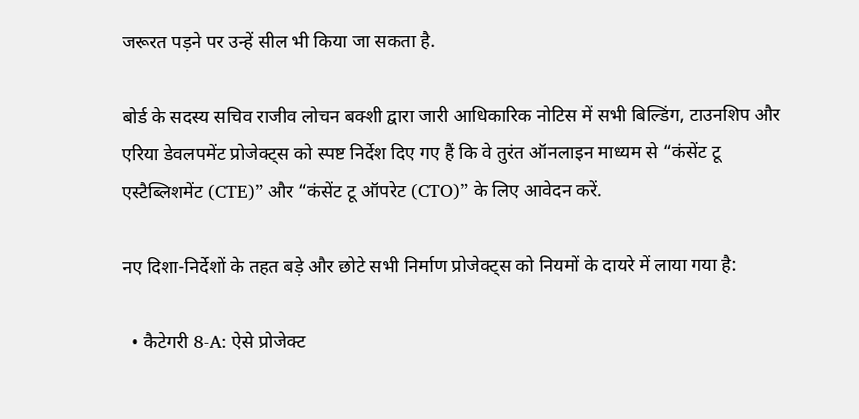जरूरत पड़ने पर उन्हें सील भी किया जा सकता है.

बोर्ड के सदस्य सचिव राजीव लोचन बक्शी द्वारा जारी आधिकारिक नोटिस में सभी बिल्डिंग, टाउनशिप और एरिया डेवलपमेंट प्रोजेक्ट्स को स्पष्ट निर्देश दिए गए हैं कि वे तुरंत ऑनलाइन माध्यम से “कंसेंट टू एस्टैब्लिशमेंट (CTE)” और “कंसेंट टू ऑपरेट (CTO)” के लिए आवेदन करें.

नए दिशा-निर्देशों के तहत बड़े और छोटे सभी निर्माण प्रोजेक्ट्स को नियमों के दायरे में लाया गया है:

  • कैटेगरी 8-A: ऐसे प्रोजेक्ट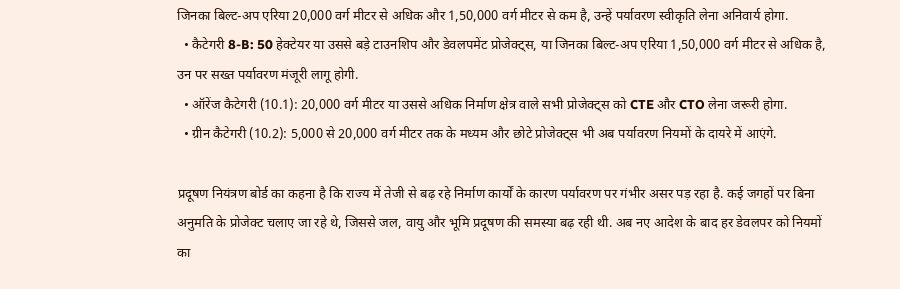जिनका बिल्ट-अप एरिया 20,000 वर्ग मीटर से अधिक और 1,50,000 वर्ग मीटर से कम है, उन्हें पर्यावरण स्वीकृति लेना अनिवार्य होगा.
  • कैटेगरी 8-B: 50 हेक्टेयर या उससे बड़े टाउनशिप और डेवलपमेंट प्रोजेक्ट्स, या जिनका बिल्ट-अप एरिया 1,50,000 वर्ग मीटर से अधिक है, उन पर सख्त पर्यावरण मंजूरी लागू होगी.
  • ऑरेंज कैटेगरी (10.1): 20,000 वर्ग मीटर या उससे अधिक निर्माण क्षेत्र वाले सभी प्रोजेक्ट्स को CTE और CTO लेना जरूरी होगा.
  • ग्रीन कैटेगरी (10.2): 5,000 से 20,000 वर्ग मीटर तक के मध्यम और छोटे प्रोजेक्ट्स भी अब पर्यावरण नियमों के दायरे में आएंगे.

प्रदूषण नियंत्रण बोर्ड का कहना है कि राज्य में तेजी से बढ़ रहे निर्माण कार्यों के कारण पर्यावरण पर गंभीर असर पड़ रहा है. कई जगहों पर बिना अनुमति के प्रोजेक्ट चलाए जा रहे थे, जिससे जल, वायु और भूमि प्रदूषण की समस्या बढ़ रही थी. अब नए आदेश के बाद हर डेवलपर को नियमों का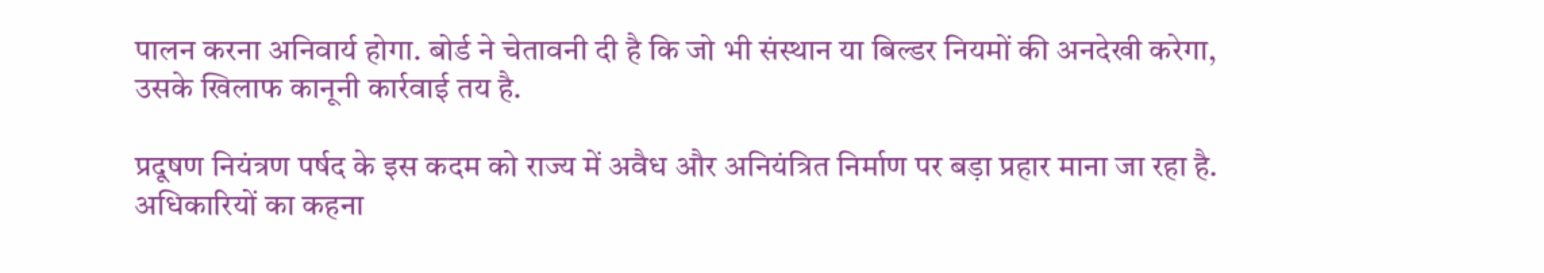पालन करना अनिवार्य होगा. बोर्ड ने चेतावनी दी है कि जो भी संस्थान या बिल्डर नियमों की अनदेखी करेगा, उसके खिलाफ कानूनी कार्रवाई तय है.

प्रदूषण नियंत्रण पर्षद के इस कदम को राज्य में अवैध और अनियंत्रित निर्माण पर बड़ा प्रहार माना जा रहा है. अधिकारियों का कहना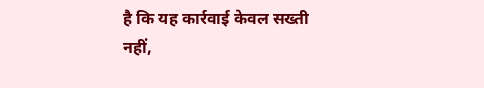है कि यह कार्रवाई केवल सख्ती नहीं,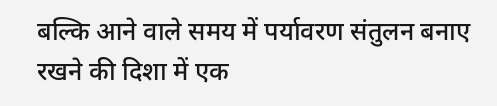बल्कि आने वाले समय में पर्यावरण संतुलन बनाए रखने की दिशा में एक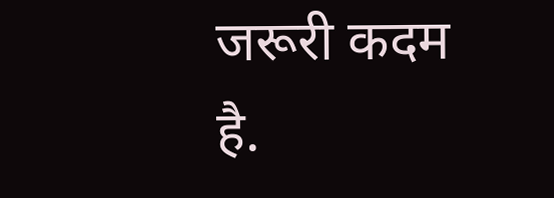जरूरी कदम है.